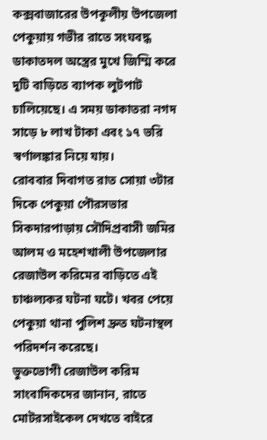কক্সবাজারের উপকূলীয় উপজেলা পেকুয়ায় গভীর রাতে সংঘবদ্ধ ডাকাতদল অস্ত্রের মুখে জিম্মি করে দুটি বাড়িতে ব্যাপক লুটপাট চালিয়েছে। এ সময় ডাকাতরা নগদ সাড়ে ৮ লাখ টাকা এবং ১৭ ভরি স্বর্ণালঙ্কার নিয়ে যায়।
রোববার দিবাগত রাত সোয়া ৩টার দিকে পেকুয়া পৌরসভার সিকদারপাড়ায় সৌদিপ্রবাসী জমির আলম ও মহেশখালী উপজেলার রেজাউল করিমের বাড়িতে এই চাঞ্চল্যকর ঘটনা ঘটে। খবর পেয়ে পেকুয়া থানা পুলিশ দ্রুত ঘটনাস্থল পরিদর্শন করেছে।
ভুক্তভোগী রেজাউল করিম সাংবাদিকদের জানান, রাতে মোটরসাইকেল দেখতে বাইরে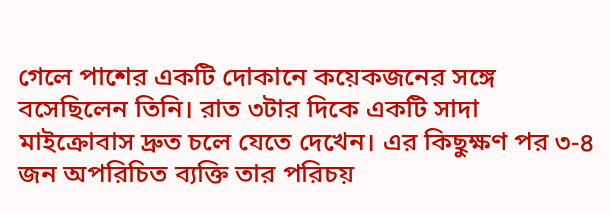গেলে পাশের একটি দোকানে কয়েকজনের সঙ্গে বসেছিলেন তিনি। রাত ৩টার দিকে একটি সাদা মাইক্রোবাস দ্রুত চলে যেতে দেখেন। এর কিছুক্ষণ পর ৩-৪ জন অপরিচিত ব্যক্তি তার পরিচয়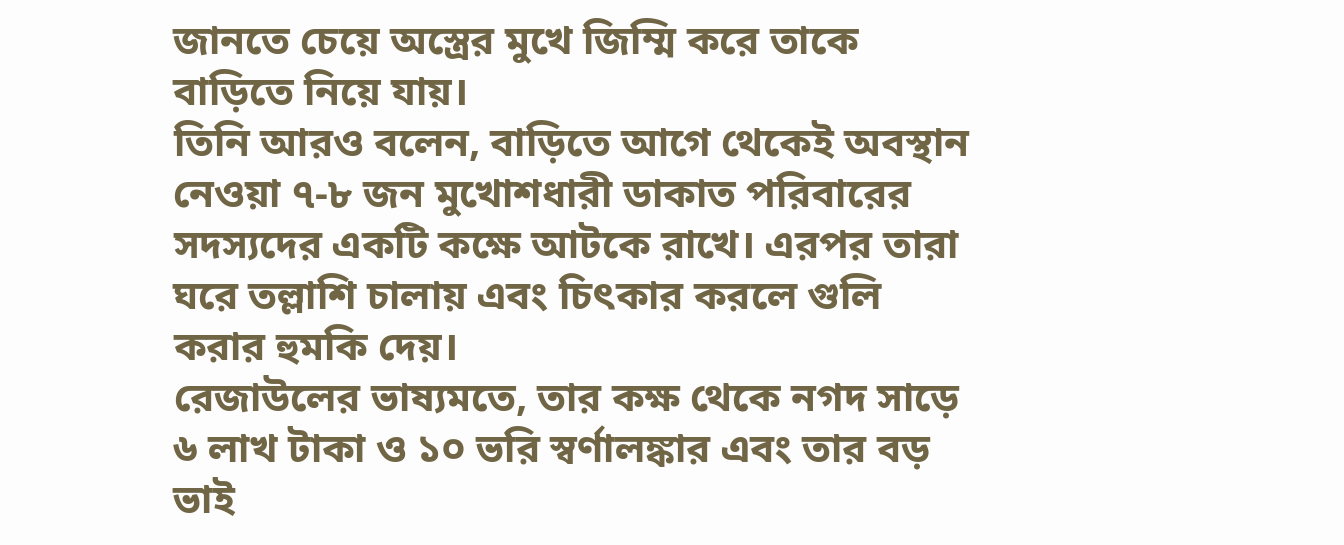জানতে চেয়ে অস্ত্রের মুখে জিম্মি করে তাকে বাড়িতে নিয়ে যায়।
তিনি আরও বলেন, বাড়িতে আগে থেকেই অবস্থান নেওয়া ৭-৮ জন মুখোশধারী ডাকাত পরিবারের সদস্যদের একটি কক্ষে আটকে রাখে। এরপর তারা ঘরে তল্লাশি চালায় এবং চিৎকার করলে গুলি করার হুমকি দেয়।
রেজাউলের ভাষ্যমতে, তার কক্ষ থেকে নগদ সাড়ে ৬ লাখ টাকা ও ১০ ভরি স্বর্ণালঙ্কার এবং তার বড় ভাই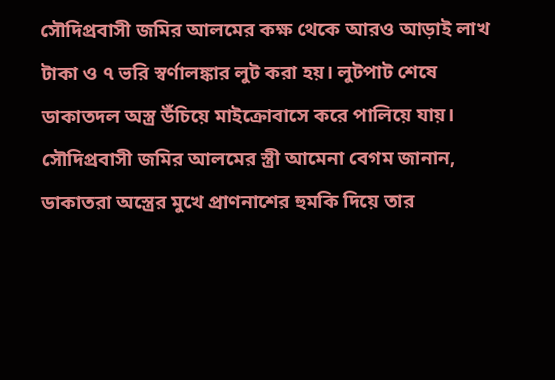সৌদিপ্রবাসী জমির আলমের কক্ষ থেকে আরও আড়াই লাখ টাকা ও ৭ ভরি স্বর্ণালঙ্কার লুট করা হয়। লুটপাট শেষে ডাকাতদল অস্ত্র উঁচিয়ে মাইক্রোবাসে করে পালিয়ে যায়।
সৌদিপ্রবাসী জমির আলমের স্ত্রী আমেনা বেগম জানান, ডাকাতরা অস্ত্রের মুখে প্রাণনাশের হুমকি দিয়ে তার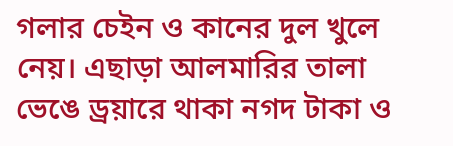গলার চেইন ও কানের দুল খুলে নেয়। এছাড়া আলমারির তালা ভেঙে ড্রয়ারে থাকা নগদ টাকা ও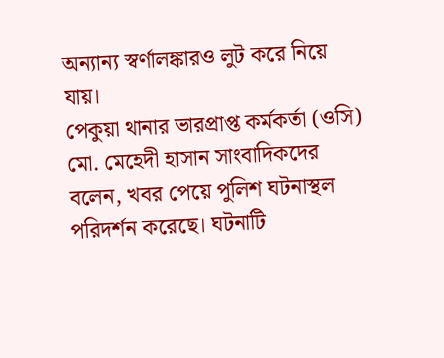অন্যান্য স্বর্ণালঙ্কারও লুট করে নিয়ে যায়।
পেকুয়া থানার ভারপ্রাপ্ত কর্মকর্তা (ওসি) মো. মেহেদী হাসান সাংবাদিকদের বলেন, খবর পেয়ে পুলিশ ঘটনাস্থল পরিদর্শন করেছে। ঘটনাটি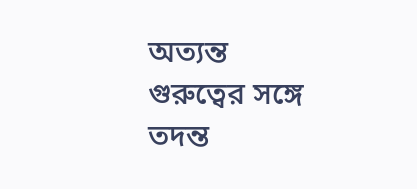অত্যন্ত গুরুত্বের সঙ্গে তদন্ত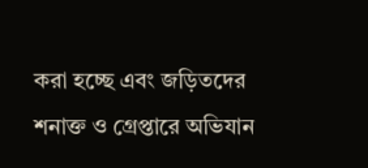করা হচ্ছে এবং জড়িতদের শনাক্ত ও গ্রেপ্তারে অভিযান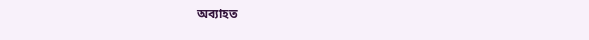অব্যাহত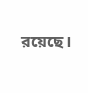রয়েছে।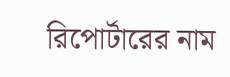রিপোর্টারের নাম